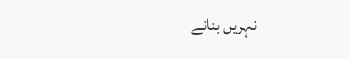نہریں بنانے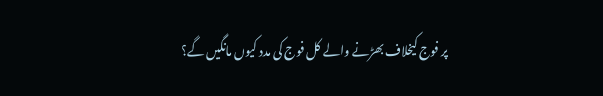پر فوج کیخلاف بھڑنے والے کل فوج کی مدد کیوں مانگیں گے؟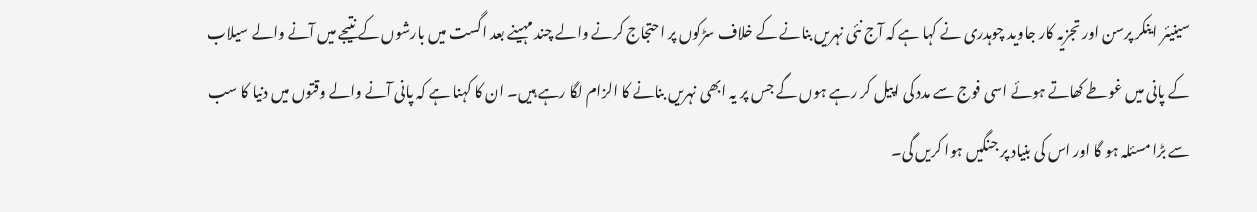سینیئر اینکر پرسن اور تجزیہ کار جاوید چوہدری نے کہا ہے کہ آج نئی نہریں بنانے کے خلاف سڑکوں پر احتجاج کرنے والے چند مہینے بعد اگست میں بارشوں کے نتیجے میں آنے والے سیلاب کے پانی میں غوطے کھاتے ہوئے اسی فوج سے مدد کی اپیل کر رہے ہوں گے جس پر یہ ابھی نہریں بنانے کا الزام لگا رہے ہیں۔ ان کا کہنا ہے کہ پانی آنے والے وقتوں میں دنیا کا سب سے بڑا مسئلہ ہو گا اور اس کی بنیاد پر جنگیں ہوا کریں گی۔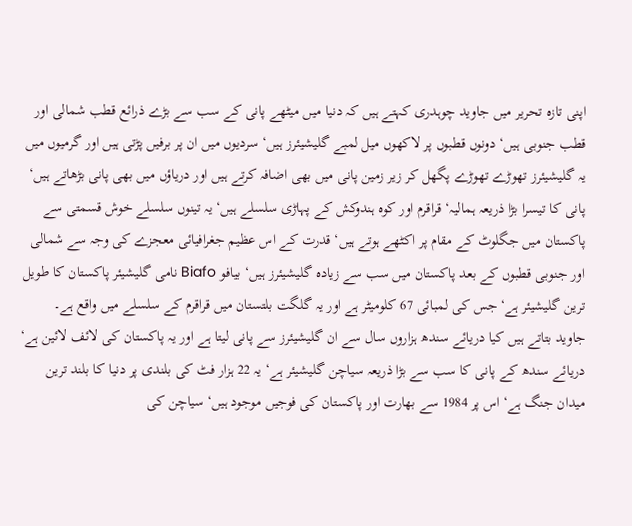اپنی تازہ تحریر میں جاوید چوہدری کہتے ہیں کہ دنیا میں میٹھے پانی کے سب سے بڑے ذرائع قطب شمالی اور قطب جنوبی ہیں‘ دونوں قطبوں پر لاکھوں میل لمبے گلیشیئرز ہیں‘ سردیوں میں ان پر برفیں پڑتی ہیں اور گرمیوں میں یہ گلیشیئرز تھوڑے تھوڑے پگھل کر زیر زمین پانی میں بھی اضافہ کرتے ہیں اور دریاؤں میں بھی پانی بڑھاتے ہیں‘ پانی کا تیسرا بڑا ذریعہ ہمالیہ‘ قراقرم اور کوہ ہندوکش کے پہاڑی سلسلے ہیں‘ یہ تینوں سلسلے خوش قسمتی سے پاکستان میں جگلوٹ کے مقام پر اکٹھے ہوتے ہیں‘ قدرت کے اس عظیم جغرافیائی معجزے کی وجہ سے شمالی اور جنوبی قطبوں کے بعد پاکستان میں سب سے زیادہ گلیشیئرز ہیں‘ بیافو Biafo نامی گلیشیئر پاکستان کا طویل ترین گلیشیئر ہے‘ جس کی لمبائی 67 کلومیٹر ہے اور یہ گلگت بلتستان میں قراقرم کے سلسلے میں واقع ہے۔
جاوید بتاتے ہیں کیا دریائے سندھ ہزاروں سال سے ان گلیشیئرز سے پانی لیتا ہے اور یہ پاکستان کی لائف لائین ہے‘ دریائے سندھ کے پانی کا سب سے بڑا ذریعہ سیاچن گلیشیئر ہے‘ یہ 22 ہزار فٹ کی بلندی پر دنیا کا بلند ترین میدان جنگ ہے‘ اس پر 1984 سے بھارت اور پاکستان کی فوجیں موجود ہیں‘ سیاچن کی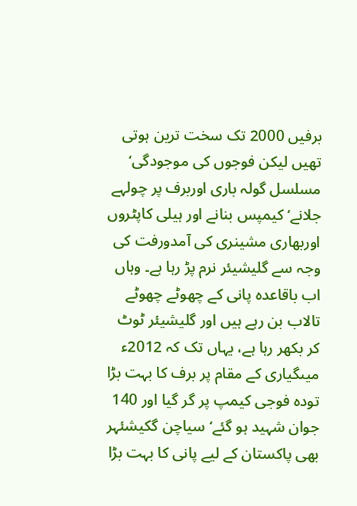برفیں 2000 تک سخت ترین ہوتی تھیں لیکن فوجوں کی موجودگی‘ مسلسل گولہ باری اوربرف پر چولہے جلانے‘ کیمپس بنانے اور ہیلی کاپٹروں اوربھاری مشینری کی آمدورفت کی وجہ سے گلیشیئر نرم پڑ رہا ہے۔ وہاں اب باقاعدہ پانی کے چھوٹے چھوٹے تالاب بن رہے ہیں اور گلیشیئر ٹوٹ کر بکھر رہا ہے، یہاں تک کہ 2012ء میںگیاری کے مقام پر برف کا بہت بڑا تودہ فوجی کیمپ پر گر گیا اور 140 جوان شہید ہو گئے‘ سیاچن گکیشئہر بھی پاکستان کے لیے پانی کا بہت بڑا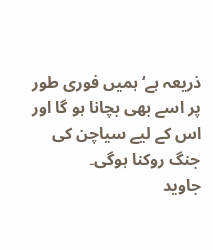ذریعہ ہے‘ ہمیں فوری طور پر اسے بھی بچانا ہو گا اور اس کے لیے سیاچن کی جنگ روکنا ہوگی۔
جاوید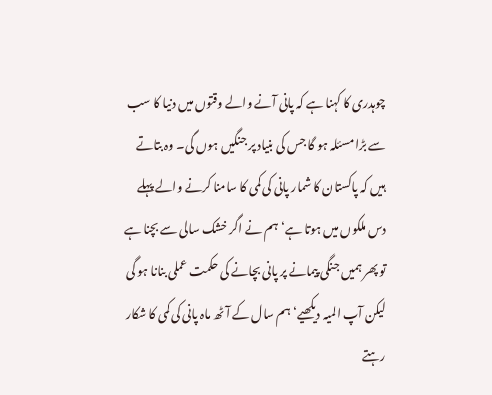چوہدری کا کہنا ہے کہ پانی آنے والے وقتوں میں دنیا کا سب سے بڑا مسئلہ ہو گا جس کی بنیاد پر جنگیں ہوں گی۔ وہ بتاتے ہیں کہ پاکستان کا شمار پانی کی کمی کا سامنا کرنے والے پہلے دس ملکوں میں ہوتا ہے‘ ہم نے اگر خشک سالی سے بچنا ہے تو پھر ہمیں جنگی پیمانے پر پانی بچانے کی حکمت عملی بنانا ہو گی لیکن آپ المیہ دیکھیے‘ ہم سال کے آٹھ ماہ پانی کی کمی کا شکار رہتے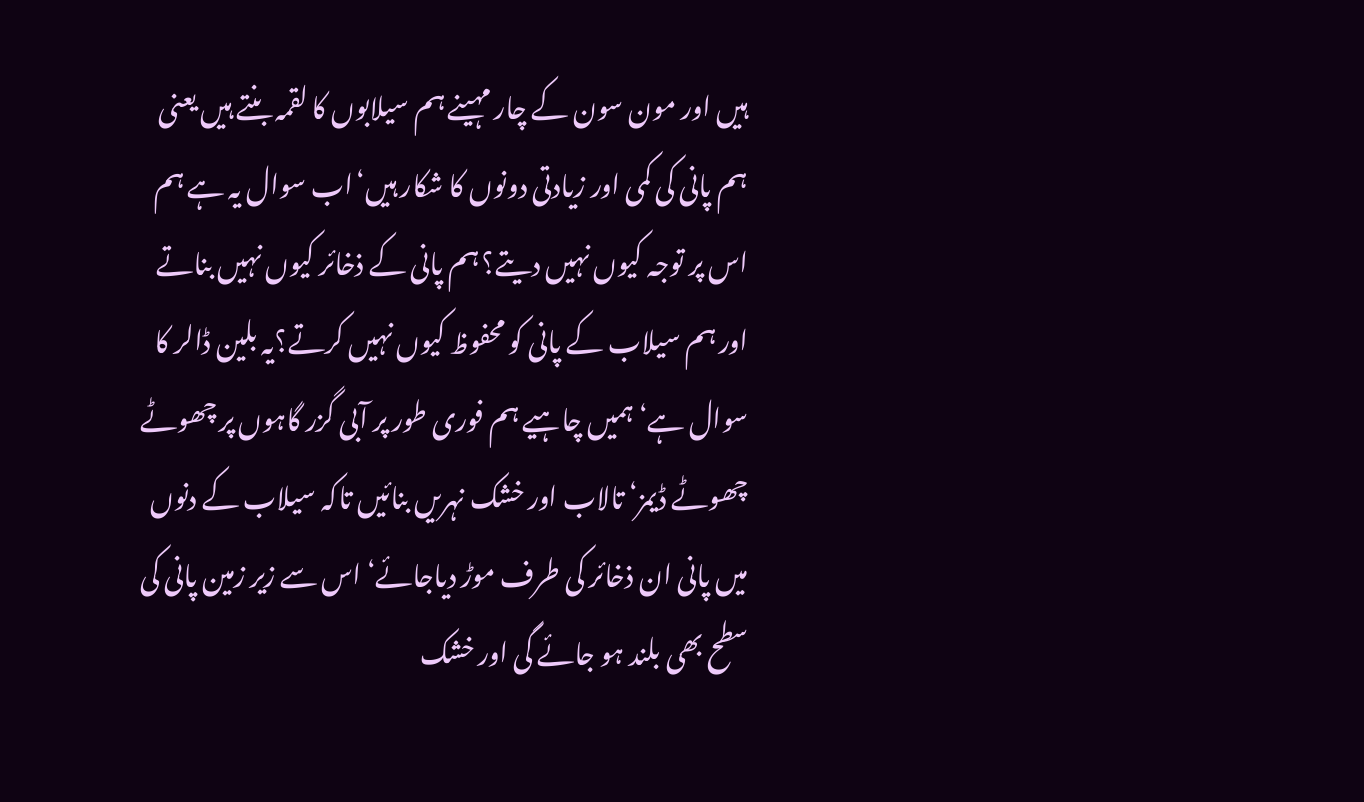ہیں اور مون سون کے چار مہینے ہم سیلابوں کا لقمہ بنتے ہیں یعنی ہم پانی کی کمی اور زیادتی دونوں کا شکار ہیں‘اب سوال یہ ہے ہم اس پر توجہ کیوں نہیں دیتے؟ ہم پانی کے ذخائر کیوں نہیں بناتے اور ہم سیلاب کے پانی کو محفوظ کیوں نہیں کرتے؟یہ بلین ڈالر کا سوال ہے‘ہمیں چاہیے ہم فوری طور پر آبی گزر گاہوں پر چھوٹے چھوٹے ڈیمز‘ تالاب اور خشک نہریں بنائیں تاکہ سیلاب کے دنوں میں پانی ان ذخائر کی طرف موڑ دیاجائے‘ اس سے زیر زمین پانی کی سطح بھی بلند ہو جائے گی اور خشک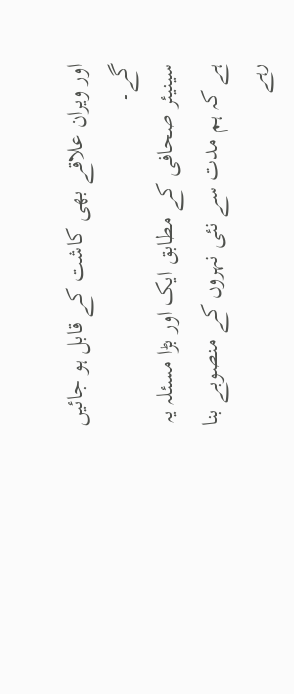اور ویران علاقے بھی کاشت کے قابل ہو جائیں گے۔
سینیئر صحافی کے مطابق ایک اور بڑا مسئلہ یہ ہے کہ ہم مدت سے نئی نہروں کے منصوبے بنا رہے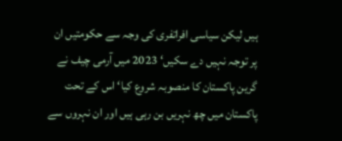ہیں لیکن سیاسی افراتفری کی وجہ سے حکومتیں ان پر توجہ نہیں دے سکیں‘ 2023 میں آرمی چیف نے گرین پاکستان کا منصوبہ شروع کیا‘ اس کے تحت پاکستان میں چھ نہریں بن رہی ہیں اور ان نہروں سے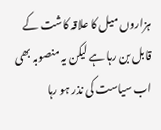ہزاروں میل کا علاقہ کاشت کے قابل بن رہا ہے لیکن یہ منصوبہ بھی اب سیاست کی نذر ہو رہا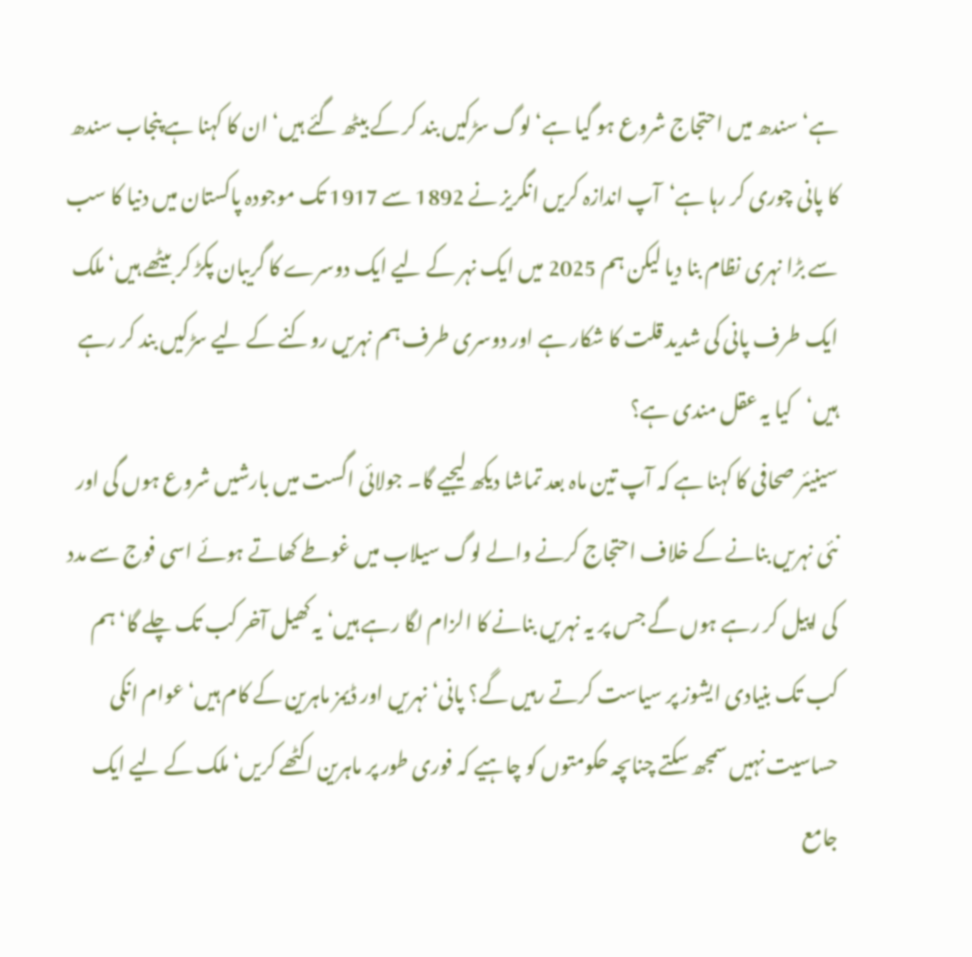ہے‘ سندھ میں احتجاج شروع ہو گیا ہے‘ لوگ سڑکیں بند کر کے بیٹھ گئے ہیں‘ ان کا کہنا ہے پنجاب سندھ کا پانی چوری کر رہا ہے‘آپ اندازہ کریں انگریز نے 1892 سے 1917 تک موجودہ پاکستان میں دنیا کا سب سے بڑا نہری نظام بنا دیا لیکن ہم 2025 میں ایک نہر کے لیے ایک دوسرے کا گریبان پکڑ کر بیٹھے ہیں‘ ملک ایک طرف پانی کی شدید قلت کا شکار ہے اور دوسری طرف ہم نہریں روکنے کے لیے سڑکیں بند کر رہے ہیں‘کیا یہ عقل مندی ہے؟
سینیئر صحافی کا کہنا ہے کہ آپ تین ماہ بعد تماشا دیکھ لیجیے گا۔ جولائی اگست میں بارشیں شروع ہوں گی اور نئی نہریں بنانے کے خلاف احتجاج کرنے والے لوگ سیلاب میں غوطے کھاتے ہوئے اسی فوج سے مدد کی اپیل کر رہے ہوں گے جس پر یہ نہریں بنانے کا الزام لگا رہے ہیں‘ یہ کھیل آخر کب تک چلے گا‘ ہم کب تک بنیادی ایشوز پر سیاست کرتے رہیں گے؟ پانی‘ نہریں اور ڈیمز ماہرین کے کام ہیں‘ عوام انکی حساسیت نہیں سمجھ سکتے چناںچہ حکومتوں کو چاہیے کہ فوری طور پر ماہرین اکٹھے کریں‘ ملک کے لیے ایک جامع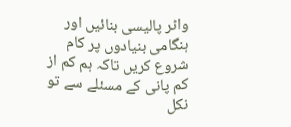واٹر پالیسی بنائیں اور ہنگامی بنیادوں پر کام شروع کریں تاکہ ہم کم از کم پانی کے مسئلے سے تو نکل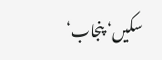سکیں‘ پنجاب‘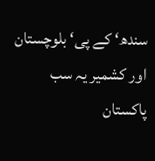سندھ‘ کے پی‘ بلوچستان اور کشمیر یہ سب پاکستان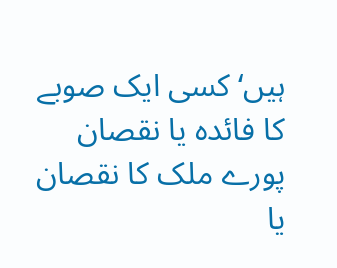ہیں‘ کسی ایک صوبے کا فائدہ یا نقصان پورے ملک کا نقصان یا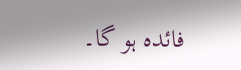فائدہ ہو گا۔